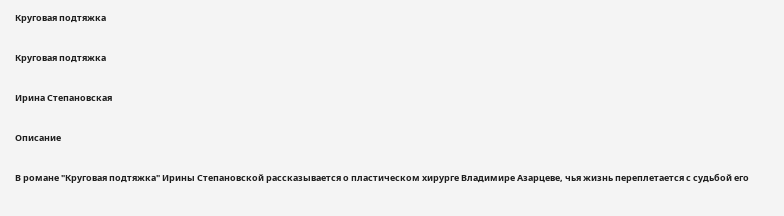Круговая подтяжка

Круговая подтяжка

Ирина Степановская

Описание

В романе "Круговая подтяжка" Ирины Степановской рассказывается о пластическом хирурге Владимире Азарцеве, чья жизнь переплетается с судьбой его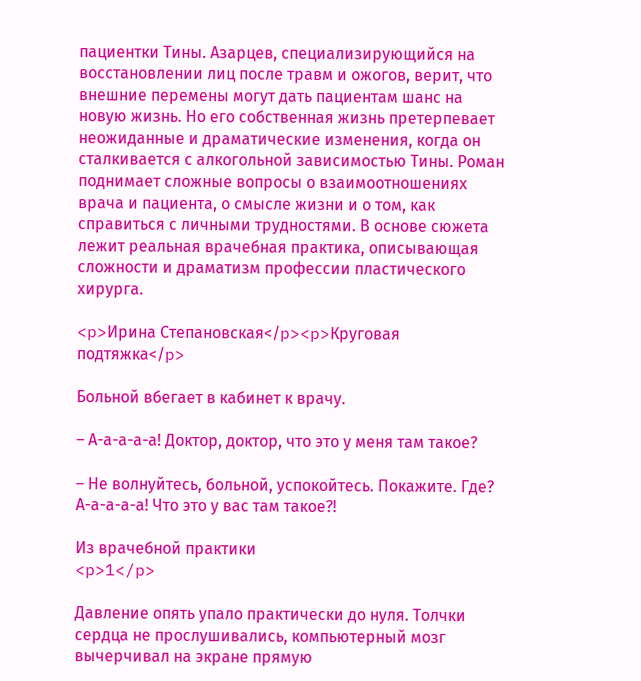пациентки Тины. Азарцев, специализирующийся на восстановлении лиц после травм и ожогов, верит, что внешние перемены могут дать пациентам шанс на новую жизнь. Но его собственная жизнь претерпевает неожиданные и драматические изменения, когда он сталкивается с алкогольной зависимостью Тины. Роман поднимает сложные вопросы о взаимоотношениях врача и пациента, о смысле жизни и о том, как справиться с личными трудностями. В основе сюжета лежит реальная врачебная практика, описывающая сложности и драматизм профессии пластического хирурга.

<p>Ирина Степановская</p><p>Круговая подтяжка</p>

Больной вбегает в кабинет к врачу.

– А-а-а-а-а! Доктор, доктор, что это у меня там такое?

– Не волнуйтесь, больной, успокойтесь. Покажите. Где? А-а-а-а-а! Что это у вас там такое?!

Из врачебной практики
<p>1</p>

Давление опять упало практически до нуля. Толчки сердца не прослушивались, компьютерный мозг вычерчивал на экране прямую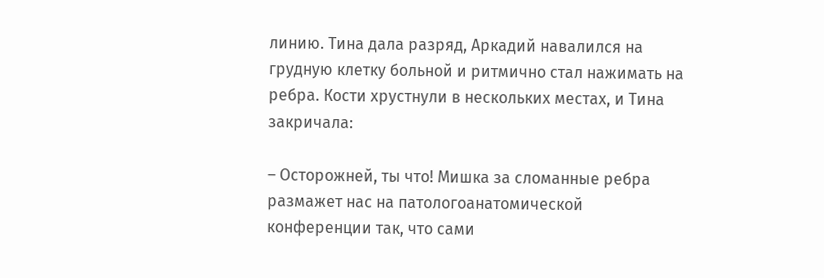линию. Тина дала разряд, Аркадий навалился на грудную клетку больной и ритмично стал нажимать на ребра. Кости хрустнули в нескольких местах, и Тина закричала:

– Осторожней, ты что! Мишка за сломанные ребра размажет нас на патологоанатомической конференции так, что сами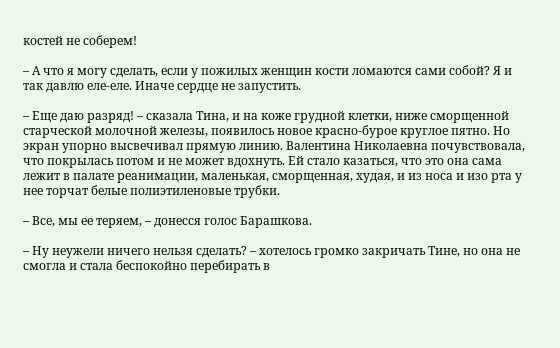костей не соберем!

– А что я могу сделать, если у пожилых женщин кости ломаются сами собой? Я и так давлю еле-еле. Иначе сердце не запустить.

– Еще даю разряд! – сказала Тина, и на коже грудной клетки, ниже сморщенной старческой молочной железы, появилось новое красно-бурое круглое пятно. Но экран упорно высвечивал прямую линию. Валентина Николаевна почувствовала, что покрылась потом и не может вдохнуть. Ей стало казаться, что это она сама лежит в палате реанимации, маленькая, сморщенная, худая, и из носа и изо рта у нее торчат белые полиэтиленовые трубки.

– Все, мы ее теряем, – донесся голос Барашкова.

– Ну неужели ничего нельзя сделать? – хотелось громко закричать Тине, но она не смогла и стала беспокойно перебирать в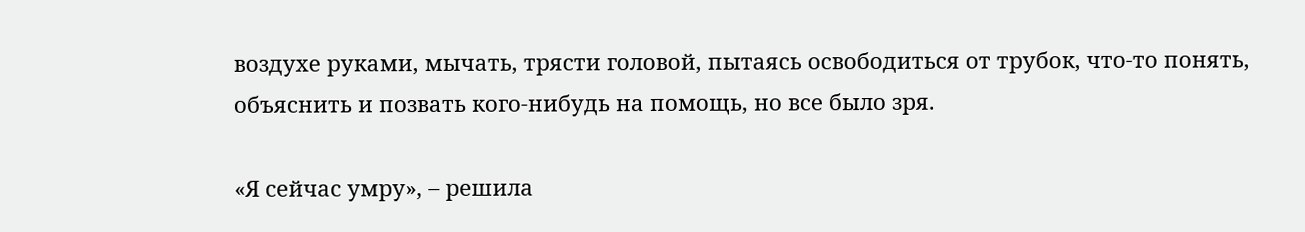воздухе руками, мычать, трясти головой, пытаясь освободиться от трубок, что-то понять, объяснить и позвать кого-нибудь на помощь, но все было зря.

«Я сейчас умру», – решила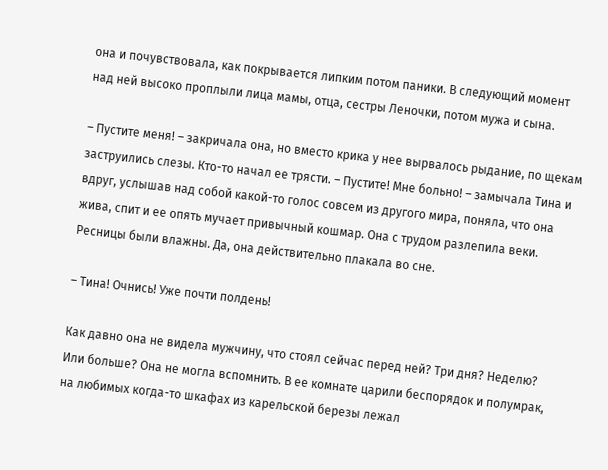она и почувствовала, как покрывается липким потом паники. В следующий момент над ней высоко проплыли лица мамы, отца, сестры Леночки, потом мужа и сына.

– Пустите меня! – закричала она, но вместо крика у нее вырвалось рыдание, по щекам заструились слезы. Кто-то начал ее трясти. – Пустите! Мне больно! – замычала Тина и вдруг, услышав над собой какой-то голос совсем из другого мира, поняла, что она жива, спит и ее опять мучает привычный кошмар. Она с трудом разлепила веки. Ресницы были влажны. Да, она действительно плакала во сне.

– Тина! Очнись! Уже почти полдень!

Как давно она не видела мужчину, что стоял сейчас перед ней? Три дня? Неделю? Или больше? Она не могла вспомнить. В ее комнате царили беспорядок и полумрак, на любимых когда-то шкафах из карельской березы лежал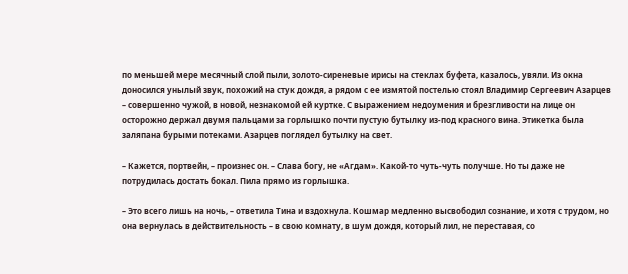по меньшей мере месячный слой пыли, золото-сиреневые ирисы на стеклах буфета, казалось, увяли. Из окна доносился унылый звук, похожий на стук дождя, а рядом с ее измятой постелью стоял Владимир Сергеевич Азарцев – совершенно чужой, в новой, незнакомой ей куртке. С выражением недоумения и брезгливости на лице он осторожно держал двумя пальцами за горлышко почти пустую бутылку из-под красного вина. Этикетка была заляпана бурыми потеками. Азарцев поглядел бутылку на свет.

– Кажется, портвейн, – произнес он. – Слава богу, не «Агдам». Какой-то чуть-чуть получше. Но ты даже не потрудилась достать бокал. Пила прямо из горлышка.

– Это всего лишь на ночь, – ответила Тина и вздохнула. Кошмар медленно высвободил сознание, и хотя с трудом, но она вернулась в действительность – в свою комнату, в шум дождя, который лил, не переставая, со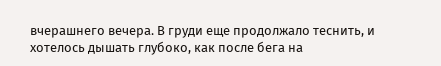вчерашнего вечера. В груди еще продолжало теснить, и хотелось дышать глубоко, как после бега на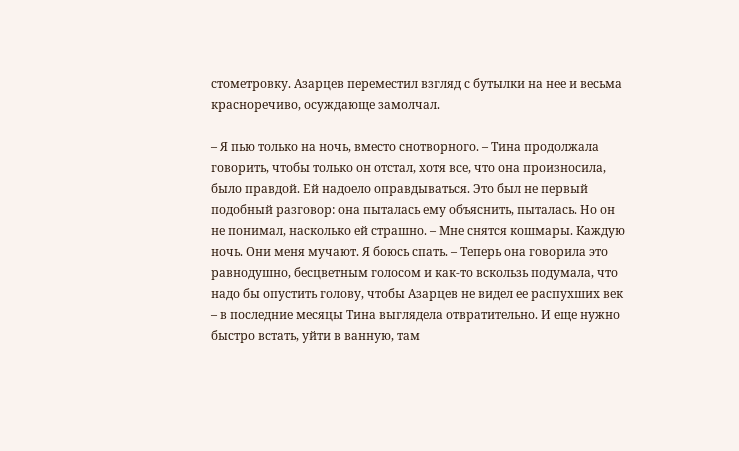стометровку. Азарцев переместил взгляд с бутылки на нее и весьма красноречиво, осуждающе замолчал.

– Я пью только на ночь, вместо снотворного. – Тина продолжала говорить, чтобы только он отстал, хотя все, что она произносила, было правдой. Ей надоело оправдываться. Это был не первый подобный разговор: она пыталась ему объяснить, пыталась. Но он не понимал, насколько ей страшно. – Мне снятся кошмары. Каждую ночь. Они меня мучают. Я боюсь спать. – Теперь она говорила это равнодушно, бесцветным голосом и как-то вскользь подумала, что надо бы опустить голову, чтобы Азарцев не видел ее распухших век – в последние месяцы Тина выглядела отвратительно. И еще нужно быстро встать, уйти в ванную, там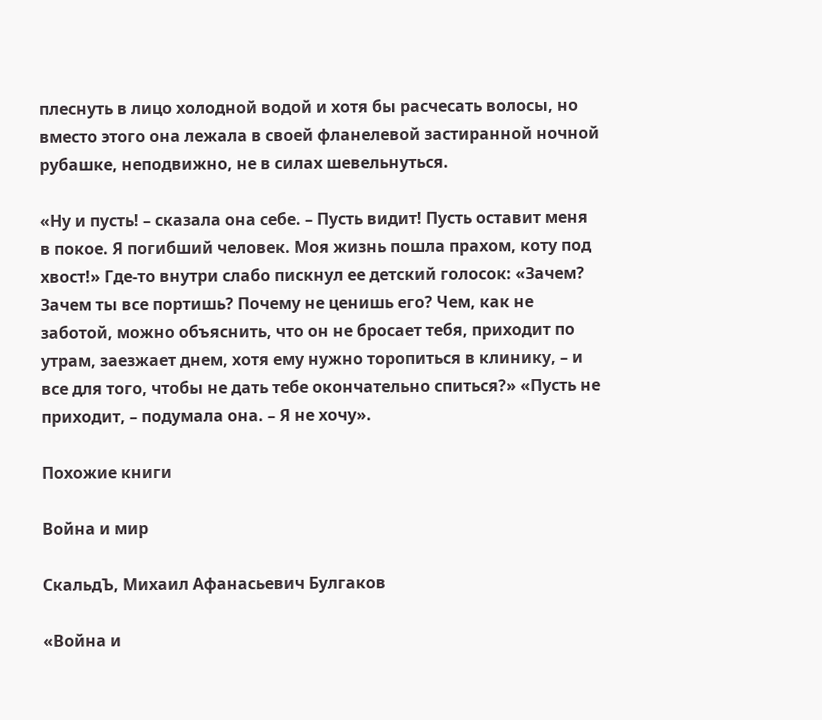плеснуть в лицо холодной водой и хотя бы расчесать волосы, но вместо этого она лежала в своей фланелевой застиранной ночной рубашке, неподвижно, не в силах шевельнуться.

«Ну и пусть! – сказала она себе. – Пусть видит! Пусть оставит меня в покое. Я погибший человек. Моя жизнь пошла прахом, коту под хвост!» Где-то внутри слабо пискнул ее детский голосок: «Зачем? Зачем ты все портишь? Почему не ценишь его? Чем, как не заботой, можно объяснить, что он не бросает тебя, приходит по утрам, заезжает днем, хотя ему нужно торопиться в клинику, – и все для того, чтобы не дать тебе окончательно спиться?» «Пусть не приходит, – подумала она. – Я не хочу».

Похожие книги

Война и мир

СкальдЪ, Михаил Афанасьевич Булгаков

«Война и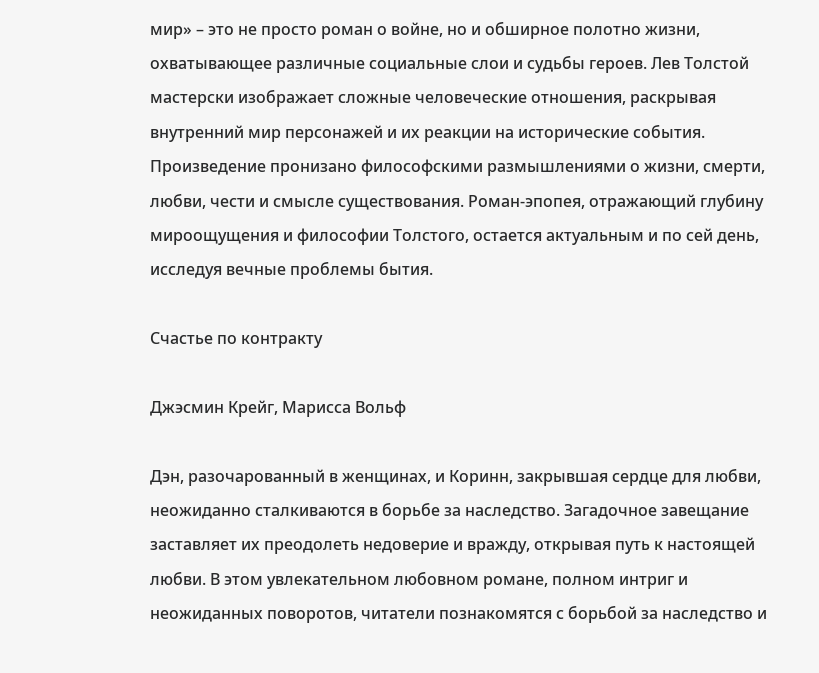мир» – это не просто роман о войне, но и обширное полотно жизни, охватывающее различные социальные слои и судьбы героев. Лев Толстой мастерски изображает сложные человеческие отношения, раскрывая внутренний мир персонажей и их реакции на исторические события. Произведение пронизано философскими размышлениями о жизни, смерти, любви, чести и смысле существования. Роман-эпопея, отражающий глубину мироощущения и философии Толстого, остается актуальным и по сей день, исследуя вечные проблемы бытия.

Счастье по контракту

Джэсмин Крейг, Марисса Вольф

Дэн, разочарованный в женщинах, и Коринн, закрывшая сердце для любви, неожиданно сталкиваются в борьбе за наследство. Загадочное завещание заставляет их преодолеть недоверие и вражду, открывая путь к настоящей любви. В этом увлекательном любовном романе, полном интриг и неожиданных поворотов, читатели познакомятся с борьбой за наследство и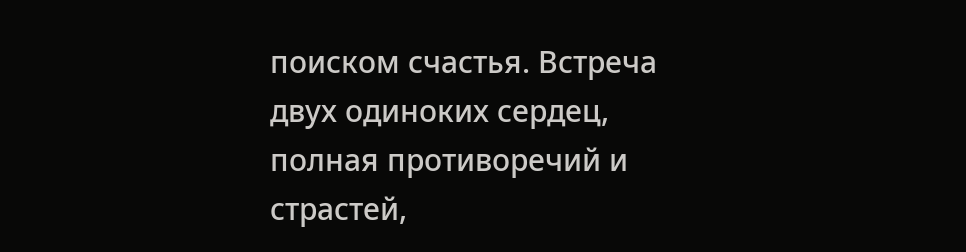поиском счастья. Встреча двух одиноких сердец, полная противоречий и страстей,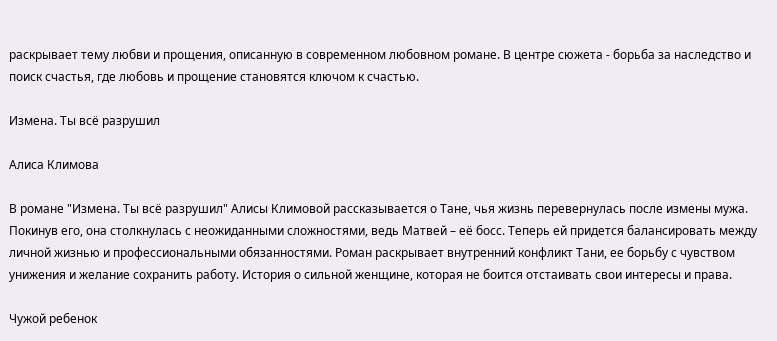раскрывает тему любви и прощения, описанную в современном любовном романе. В центре сюжета - борьба за наследство и поиск счастья, где любовь и прощение становятся ключом к счастью.

Измена. Ты всё разрушил

Алиса Климова

В романе "Измена. Ты всё разрушил" Алисы Климовой рассказывается о Тане, чья жизнь перевернулась после измены мужа. Покинув его, она столкнулась с неожиданными сложностями, ведь Матвей – её босс. Теперь ей придется балансировать между личной жизнью и профессиональными обязанностями. Роман раскрывает внутренний конфликт Тани, ее борьбу с чувством унижения и желание сохранить работу. История о сильной женщине, которая не боится отстаивать свои интересы и права.

Чужой ребенок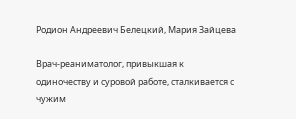Родион Андреевич Белецкий, Мария Зайцева

Врач-реаниматолог, привыкшая к одиночеству и суровой работе, сталкивается с чужим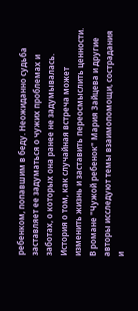ребенком, попавшим в беду. Неожиданно судьба заставляет ее задуматься о чужих проблемах и заботах, о которых она ранее не задумывалась. История о том, как случайная встреча может изменить жизнь и заставить переосмыслить ценности. В романе "Чужой ребенок" Мария Зайцева и другие авторы исследуют темы взаимопомощи, сострадания и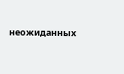неожиданных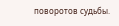поворотов судьбы.